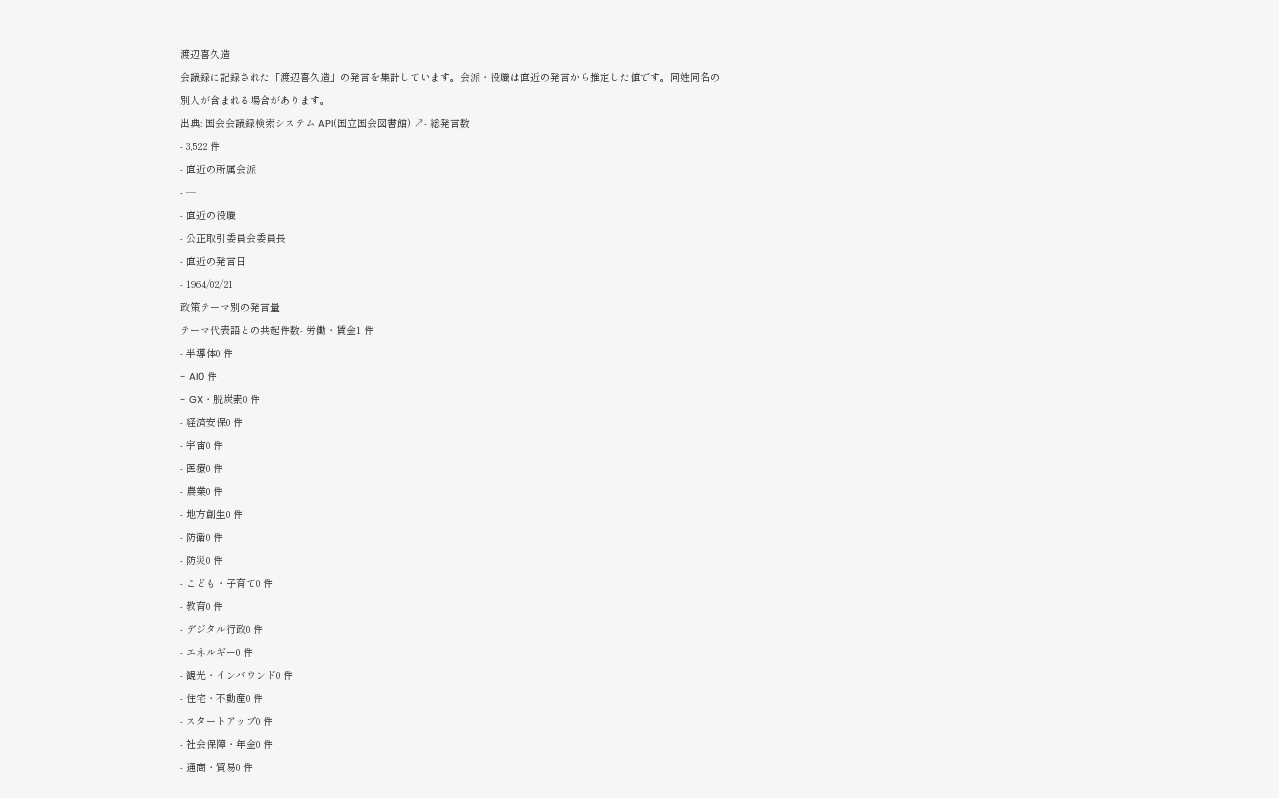渡辺喜久造
会議録に記録された「渡辺喜久造」の発言を集計しています。会派・役職は直近の発言から推定した値です。同姓同名の別人が含まれる場合があります。
出典: 国会会議録検索システム API(国立国会図書館) ↗- 総発言数
- 3,522 件
- 直近の所属会派
- —
- 直近の役職
- 公正取引委員会委員長
- 直近の発言日
- 1964/02/21
政策テーマ別の発言量
テーマ代表語との共起件数- 労働・賃金1 件
- 半導体0 件
- AI0 件
- GX・脱炭素0 件
- 経済安保0 件
- 宇宙0 件
- 医療0 件
- 農業0 件
- 地方創生0 件
- 防衛0 件
- 防災0 件
- こども・子育て0 件
- 教育0 件
- デジタル行政0 件
- エネルギー0 件
- 観光・インバウンド0 件
- 住宅・不動産0 件
- スタートアップ0 件
- 社会保障・年金0 件
- 通商・貿易0 件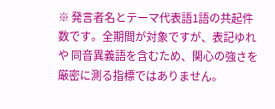※ 発言者名とテーマ代表語1語の共起件数です。全期間が対象ですが、表記ゆれや 同音異義語を含むため、関心の強さを厳密に測る指標ではありません。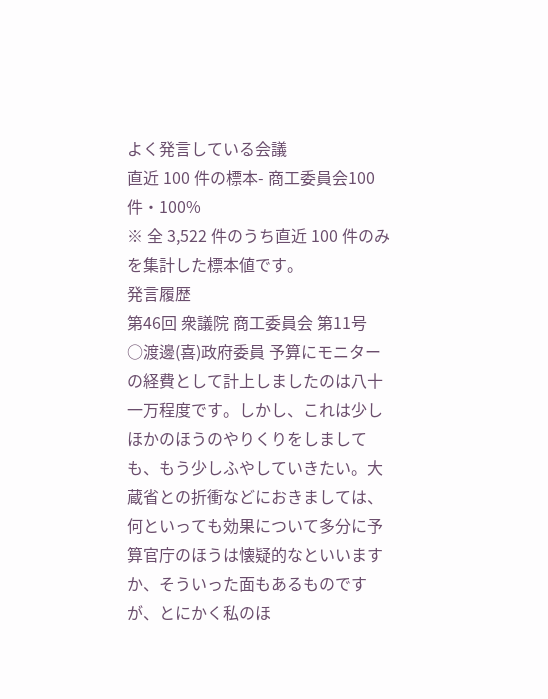よく発言している会議
直近 100 件の標本- 商工委員会100 件・100%
※ 全 3,522 件のうち直近 100 件のみを集計した標本値です。
発言履歴
第46回 衆議院 商工委員会 第11号
○渡邊(喜)政府委員 予算にモニターの経費として計上しましたのは八十一万程度です。しかし、これは少しほかのほうのやりくりをしましても、もう少しふやしていきたい。大蔵省との折衝などにおきましては、何といっても効果について多分に予算官庁のほうは懐疑的なといいますか、そういった面もあるものですが、とにかく私のほ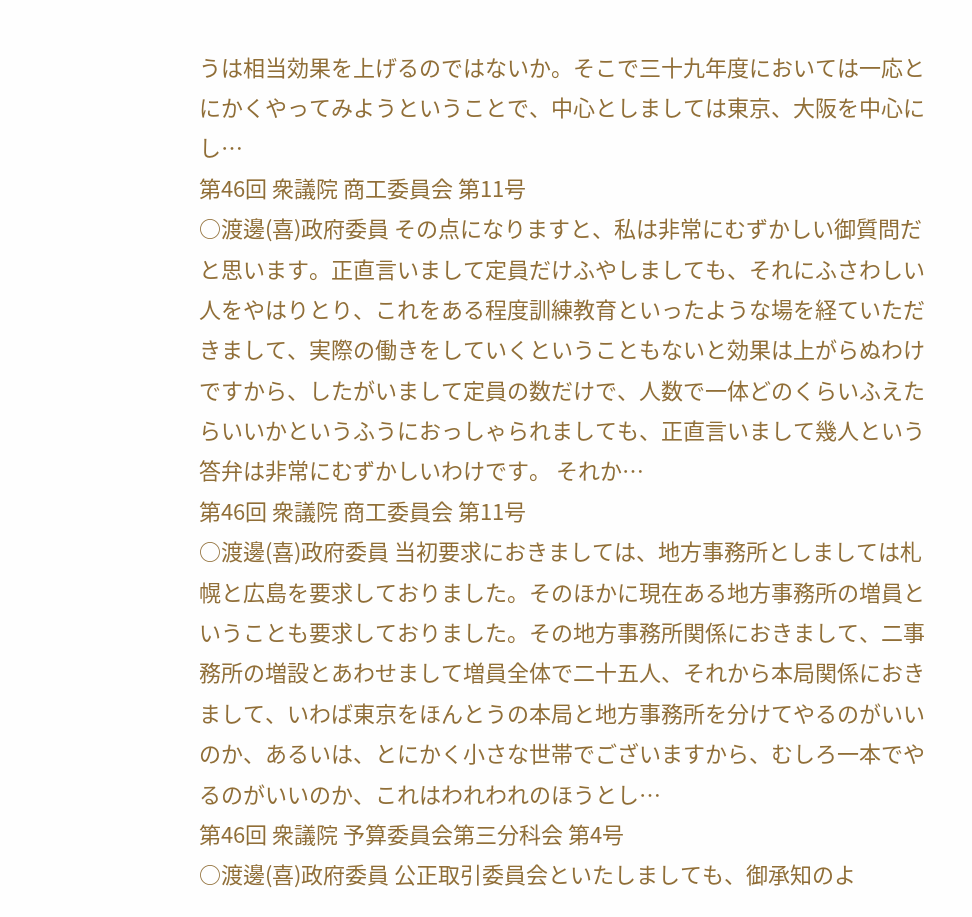うは相当効果を上げるのではないか。そこで三十九年度においては一応とにかくやってみようということで、中心としましては東京、大阪を中心にし…
第46回 衆議院 商工委員会 第11号
○渡邊(喜)政府委員 その点になりますと、私は非常にむずかしい御質問だと思います。正直言いまして定員だけふやしましても、それにふさわしい人をやはりとり、これをある程度訓練教育といったような場を経ていただきまして、実際の働きをしていくということもないと効果は上がらぬわけですから、したがいまして定員の数だけで、人数で一体どのくらいふえたらいいかというふうにおっしゃられましても、正直言いまして幾人という答弁は非常にむずかしいわけです。 それか…
第46回 衆議院 商工委員会 第11号
○渡邊(喜)政府委員 当初要求におきましては、地方事務所としましては札幌と広島を要求しておりました。そのほかに現在ある地方事務所の増員ということも要求しておりました。その地方事務所関係におきまして、二事務所の増設とあわせまして増員全体で二十五人、それから本局関係におきまして、いわば東京をほんとうの本局と地方事務所を分けてやるのがいいのか、あるいは、とにかく小さな世帯でございますから、むしろ一本でやるのがいいのか、これはわれわれのほうとし…
第46回 衆議院 予算委員会第三分科会 第4号
○渡邊(喜)政府委員 公正取引委員会といたしましても、御承知のよ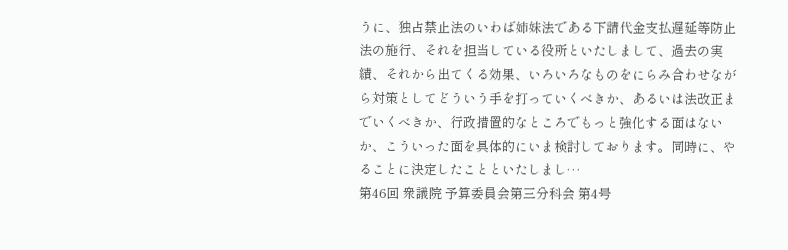うに、独占禁止法のいわば姉妹法である下請代金支払遅延等防止法の施行、それを担当している役所といたしまして、過去の実績、それから出てくる効果、いろいろなものをにらみ合わせながら対策としてどういう手を打っていくべきか、あるいは法改正までいくべきか、行政措置的なところでもっと強化する面はないか、こういった面を具体的にいま検討しております。同時に、やることに決定したことといたしまし…
第46回 衆議院 予算委員会第三分科会 第4号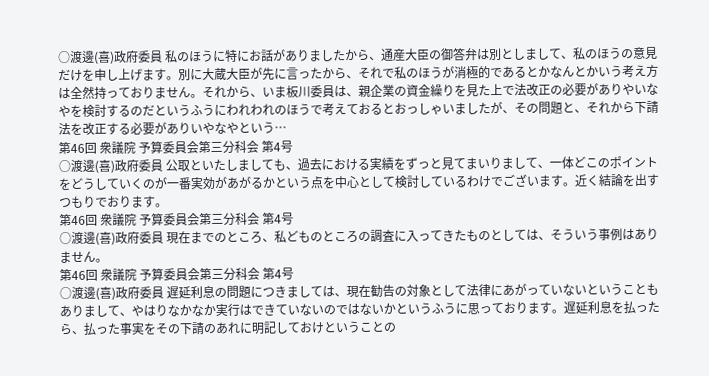○渡邊(喜)政府委員 私のほうに特にお話がありましたから、通産大臣の御答弁は別としまして、私のほうの意見だけを申し上げます。別に大蔵大臣が先に言ったから、それで私のほうが消極的であるとかなんとかいう考え方は全然持っておりません。それから、いま板川委員は、親企業の資金繰りを見た上で法改正の必要がありやいなやを検討するのだというふうにわれわれのほうで考えておるとおっしゃいましたが、その問題と、それから下請法を改正する必要がありいやなやという…
第46回 衆議院 予算委員会第三分科会 第4号
○渡邊(喜)政府委員 公取といたしましても、過去における実績をずっと見てまいりまして、一体どこのポイントをどうしていくのが一番実効があがるかという点を中心として検討しているわけでございます。近く結論を出すつもりでおります。
第46回 衆議院 予算委員会第三分科会 第4号
○渡邊(喜)政府委員 現在までのところ、私どものところの調査に入ってきたものとしては、そういう事例はありません。
第46回 衆議院 予算委員会第三分科会 第4号
○渡邊(喜)政府委員 遅延利息の問題につきましては、現在勧告の対象として法律にあがっていないということもありまして、やはりなかなか実行はできていないのではないかというふうに思っております。遅延利息を払ったら、払った事実をその下請のあれに明記しておけということの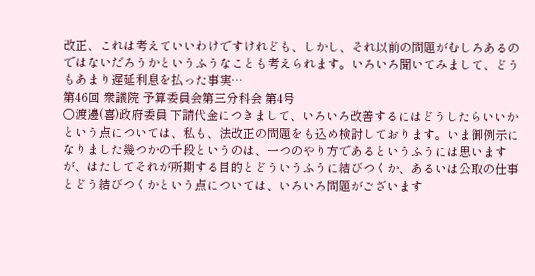改正、これは考えていいわけですけれども、しかし、それ以前の問題がむしろあるのではないだろうかというふうなことも考えられます。いろいろ聞いてみまして、どうもあまり遅延利息を払った事実…
第46回 衆議院 予算委員会第三分科会 第4号
○渡邊(喜)政府委員 下請代金につきまして、いろいろ改善するにはどうしたらいいかという点については、私も、法改正の問題をも込め検討しております。いま御例示になりました幾つかの千段というのは、一つのやり方であるというふうには思いますが、はたしてそれが所期する目的とどういうふうに結びつくか、あるいは公取の仕事とどう結びつくかという点については、いろいろ問題がございます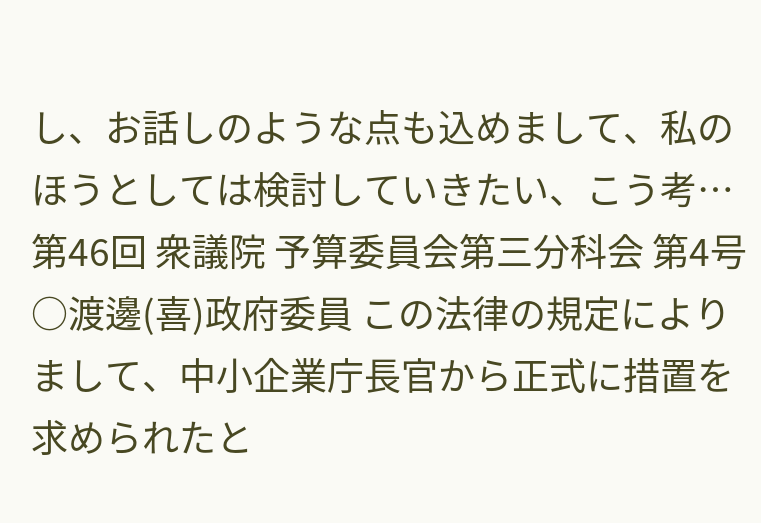し、お話しのような点も込めまして、私のほうとしては検討していきたい、こう考…
第46回 衆議院 予算委員会第三分科会 第4号
○渡邊(喜)政府委員 この法律の規定によりまして、中小企業庁長官から正式に措置を求められたと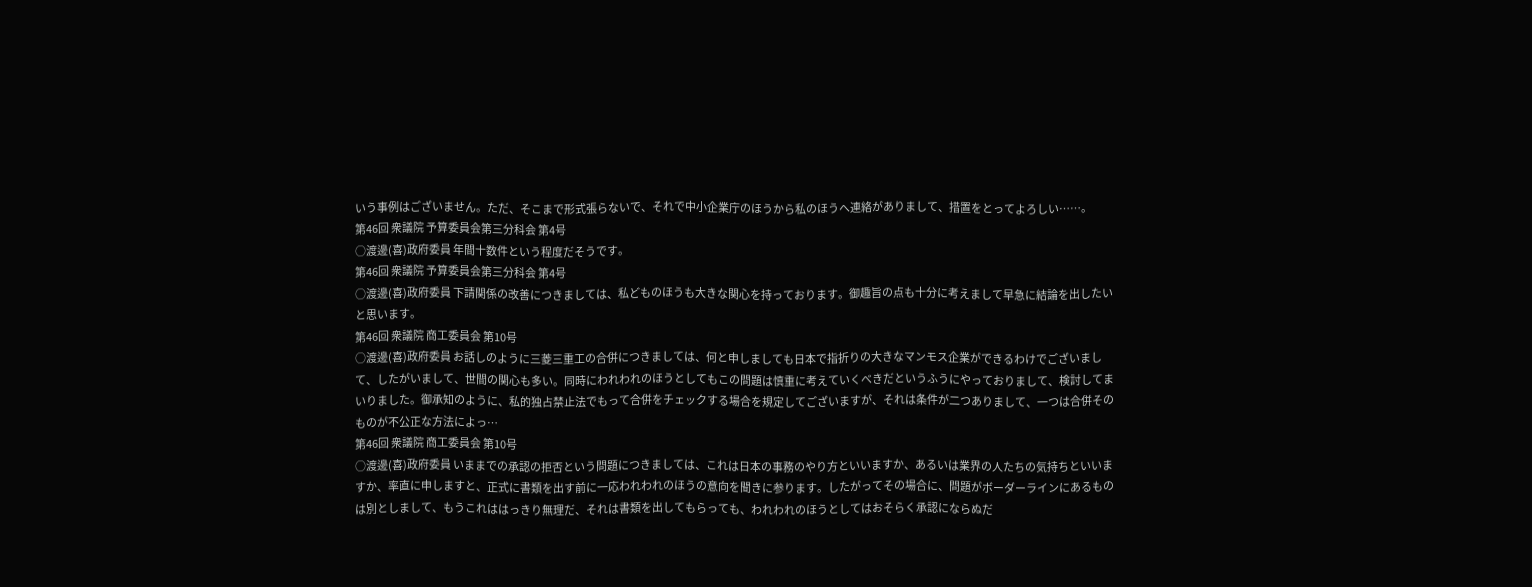いう事例はございません。ただ、そこまで形式張らないで、それで中小企業庁のほうから私のほうへ連絡がありまして、措置をとってよろしい……。
第46回 衆議院 予算委員会第三分科会 第4号
○渡邊(喜)政府委員 年間十数件という程度だそうです。
第46回 衆議院 予算委員会第三分科会 第4号
○渡邊(喜)政府委員 下請関係の改善につきましては、私どものほうも大きな関心を持っております。御趣旨の点も十分に考えまして早急に結論を出したいと思います。
第46回 衆議院 商工委員会 第10号
○渡邊(喜)政府委員 お話しのように三菱三重工の合併につきましては、何と申しましても日本で指折りの大きなマンモス企業ができるわけでございまして、したがいまして、世間の関心も多い。同時にわれわれのほうとしてもこの問題は慎重に考えていくべきだというふうにやっておりまして、検討してまいりました。御承知のように、私的独占禁止法でもって合併をチェックする場合を規定してございますが、それは条件が二つありまして、一つは合併そのものが不公正な方法によっ…
第46回 衆議院 商工委員会 第10号
○渡邊(喜)政府委員 いままでの承認の拒否という問題につきましては、これは日本の事務のやり方といいますか、あるいは業界の人たちの気持ちといいますか、率直に申しますと、正式に書類を出す前に一応われわれのほうの意向を聞きに参ります。したがってその場合に、問題がボーダーラインにあるものは別としまして、もうこれははっきり無理だ、それは書類を出してもらっても、われわれのほうとしてはおそらく承認にならぬだ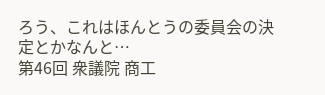ろう、これはほんとうの委員会の決定とかなんと…
第46回 衆議院 商工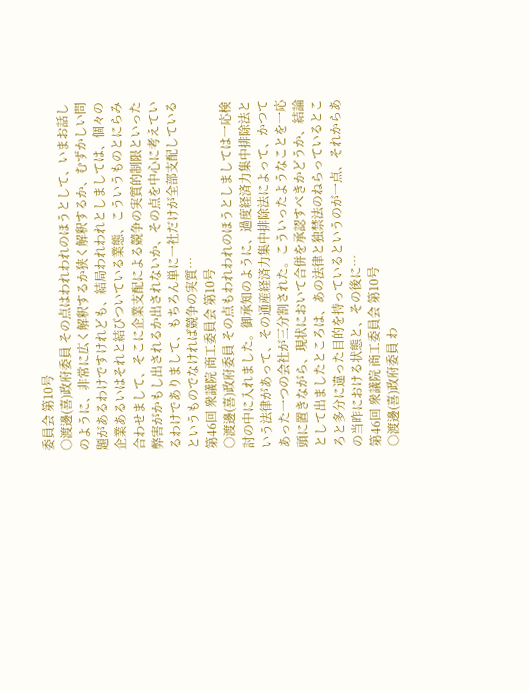委員会 第10号
○渡邊(喜)政府委員 その点はわれわれのほうとして、いまお話しのように、非常に広く解釈するか狭く解釈するか、むずかしい問題があるわけですけれども、結局われわれとしましては、個々の企業あるいはそれと結びついている業態、こういうものとにらみ合わせまして、そこに企業支配による競争の実質的制限といった弊害がかもし出されるか出されないか、その点を中心に考えているわけでありまして、もちろん単に一社だけが全部支配しているというものでなければ競争の実質…
第46回 衆議院 商工委員会 第10号
○渡邊(喜)政府委員 その点もわれわれのほうとしましては一応検討の中に入れました。御承知のように、過度経済力集中排除法という法律があって、その通産経済力集中排除法によって、かつてあった一つの会社が三分割された。こういったようなことを一応頭に置きながら、現状において合併を承認すべきかどうか、結論として出ましたところは、あの法律と独禁法のねらっているところと多分に違った目的を持っているというのが一点、それからあの当昨における状態と、その後に…
第46回 衆議院 商工委員会 第10号
○渡邊(喜)政府委員 わ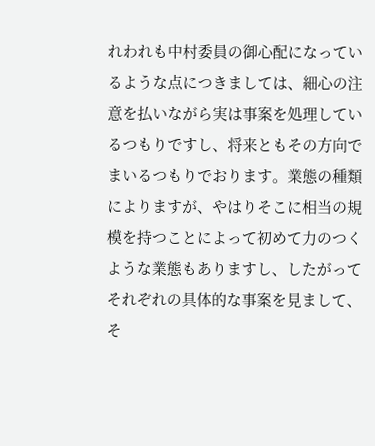れわれも中村委員の御心配になっているような点につきましては、細心の注意を払いながら実は事案を処理しているつもりですし、将来ともその方向でまいるつもりでおります。業態の種類によりますが、やはりそこに相当の規模を持つことによって初めて力のつくような業態もありますし、したがってそれぞれの具体的な事案を見まして、そ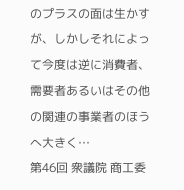のプラスの面は生かすが、しかしそれによって今度は逆に消費者、需要者あるいはその他の関連の事業者のほうへ大きく…
第46回 衆議院 商工委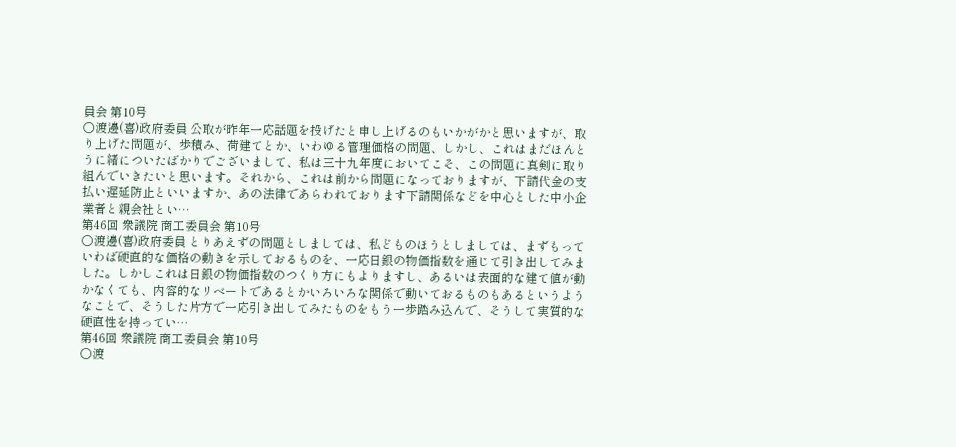員会 第10号
○渡邊(喜)政府委員 公取が昨年一応話題を投げたと申し上げるのもいかがかと思いますが、取り上げた問題が、歩積み、荷建てとか、いわゆる管理価格の問題、しかし、これはまだほんとうに緒についたばかりでございまして、私は三十九年度においてこそ、この問題に真剣に取り組んでいきたいと思います。それから、これは前から問題になっておりますが、下請代金の支払い遅延防止といいますか、あの法律であらわれております下請関係などを中心とした中小企業者と親会社とい…
第46回 衆議院 商工委員会 第10号
○渡邊(喜)政府委員 とりあえずの問題としましては、私どものほうとしましては、まずもっていわば硬直的な価格の動きを示しておるものを、一応日銀の物価指数を通じて引き出してみました。しかしこれは日銀の物価指数のつくり方にもよりますし、あるいは表面的な建て値が動かなくても、内容的なリベートであるとかいろいろな関係で動いておるものもあるというようなことで、そうした片方で一応引き出してみたものをもう一歩踏み込んで、そうして実質的な硬直性を持ってい…
第46回 衆議院 商工委員会 第10号
○渡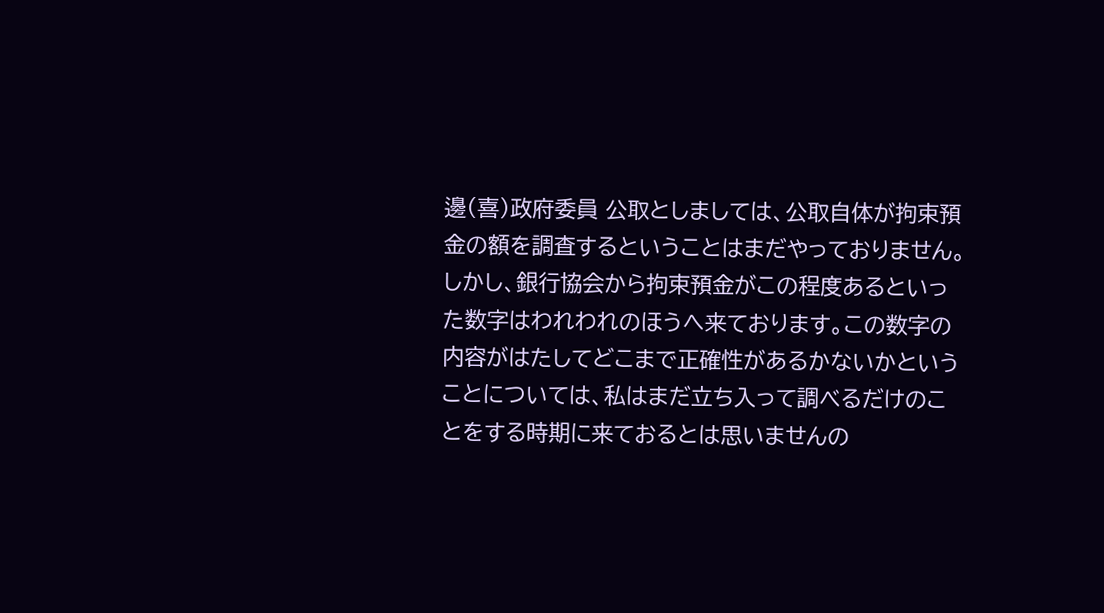邊(喜)政府委員 公取としましては、公取自体が拘束預金の額を調査するということはまだやっておりません。しかし、銀行協会から拘束預金がこの程度あるといった数字はわれわれのほうへ来ております。この数字の内容がはたしてどこまで正確性があるかないかということについては、私はまだ立ち入って調べるだけのことをする時期に来ておるとは思いませんの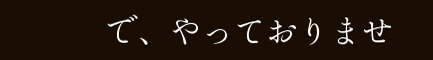で、やっておりませ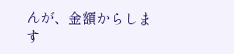んが、金額からします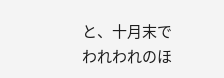と、十月末でわれわれのほ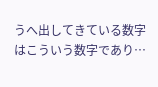うへ出してきている数字はこういう数字であり…